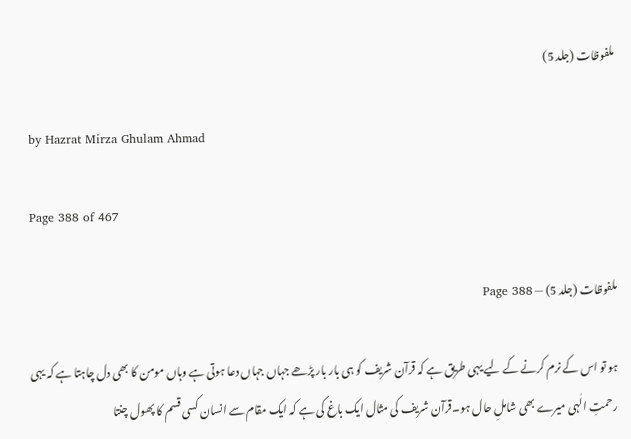ملفوظات (جلد 5)

by Hazrat Mirza Ghulam Ahmad

Page 388 of 467

ملفوظات (جلد 5) — Page 388

ہو تو اس کے نرم کرنے کے لیے یہی طریق ہے کہ قرآن شریف کو ہی بار بار پڑھے جہاں جہاں دعا ہوتی ہے وہاں مومن کا بھی دل چاہتا ہے کہ یہی رحمتِ الٰہی میرے بھی شاملِ حال ہو۔قرآن شریف کی مثال ایک باغ کی ہے کہ ایک مقام سے انسان کسی قسم کا پھول چنتا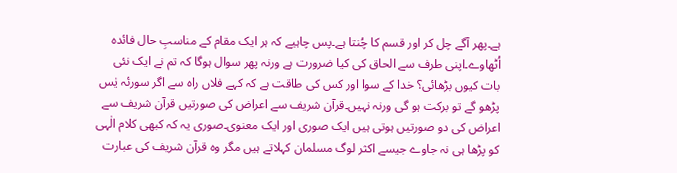ہے۔پھر آگے چل کر اور قسم کا چُنتا ہے۔پس چاہیے کہ ہر ایک مقام کے مناسبِ حال فائدہ اُٹھاوے۔اپنی طرف سے الحاق کی کیا ضرورت ہے ورنہ پھر سوال ہوگا کہ تم نے ایک نئی بات کیوں بڑھائی؟ خدا کے سوا اور کس کی طاقت ہے کہ کہے فلاں راہ سے اگر سورئہ یٰس پڑھو گے تو برکت ہو گی ورنہ نہیں۔قرآن شریف سے اعراض کی صورتیں قرآن شریف سے اعراض کی دو صورتیں ہوتی ہیں ایک صوری اور ایک معنوی۔صوری یہ کہ کبھی کلام الٰہی کو پڑھا ہی نہ جاوے جیسے اکثر لوگ مسلمان کہلاتے ہیں مگر وہ قرآن شریف کی عبارت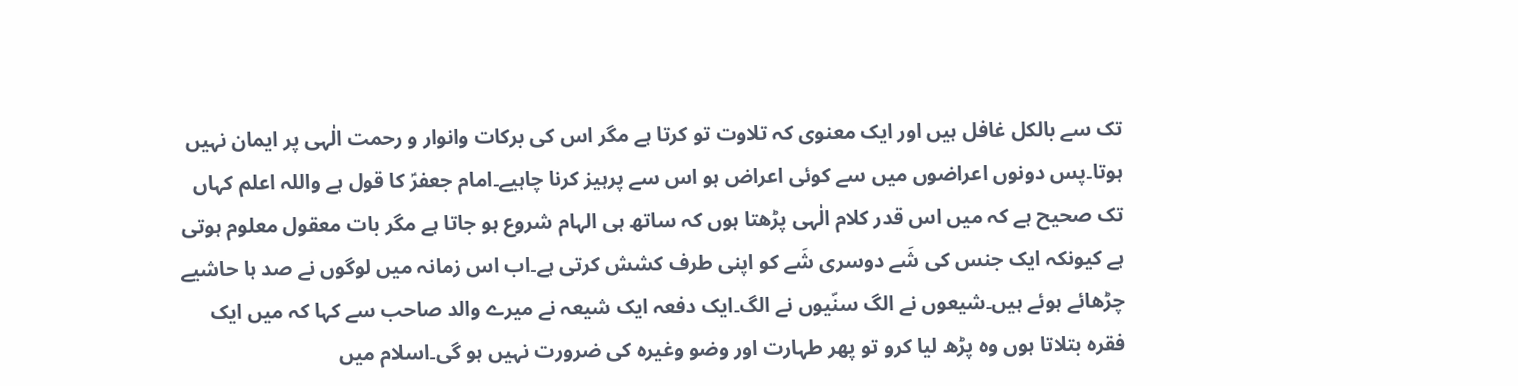تک سے بالکل غافل ہیں اور ایک معنوی کہ تلاوت تو کرتا ہے مگر اس کی برکات وانوار و رحمت الٰہی پر ایمان نہیں ہوتا۔پس دونوں اعراضوں میں سے کوئی اعراض ہو اس سے پرہیز کرنا چاہیے۔امام جعفرؑ کا قول ہے واللہ اعلم کہاں تک صحیح ہے کہ میں اس قدر کلام الٰہی پڑھتا ہوں کہ ساتھ ہی الہام شروع ہو جاتا ہے مگر بات معقول معلوم ہوتی ہے کیونکہ ایک جنس کی شَے دوسری شَے کو اپنی طرف کشش کرتی ہے۔اب اس زمانہ میں لوگوں نے صد ہا حاشیے چڑھائے ہوئے ہیں۔شیعوں نے الگ سنّیوں نے الگ۔ایک دفعہ ایک شیعہ نے میرے والد صاحب سے کہا کہ میں ایک فقرہ بتلاتا ہوں وہ پڑھ لیا کرو تو پھر طہارت اور وضو وغیرہ کی ضرورت نہیں ہو گی۔اسلام میں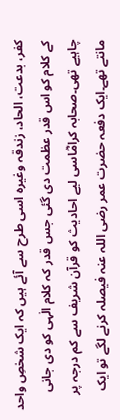کفر، بدعت، الحاد، زندقہ وغیرہ اسی طرح سے آئے ہیں کہ ایک شخصِ واحد کے کلام کو اس قدر عظمت دی گئی جس قدر کہ کلام الٰہی کو دی جانی چاہیے تھی۔صحابہ کرامؓاسی لیے احادیث کو قرآن شریف سے کم درجہ پر مانتے تھے۔ایک دفعہ حضرت عمر رضی اللہ عنہ فیصلہ کرنے لگے تو ایک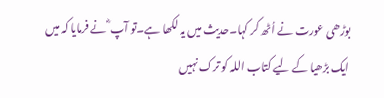بوڑھی عورت نے اُٹھ کر کہا۔حدیث میں یہ لکھا ہے۔تو آپ ؓ نے فرمایا کہ میں ایک بڑھیا کے لیے کتاب اللہ کو ترک نہیں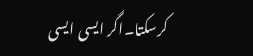کرسکتا۔اگر ایسی ایسی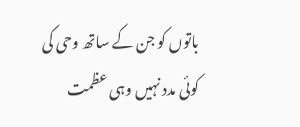باتوں کو جن کے ساتھ وحی کی کوئی مدد نہیں وہی عظمت